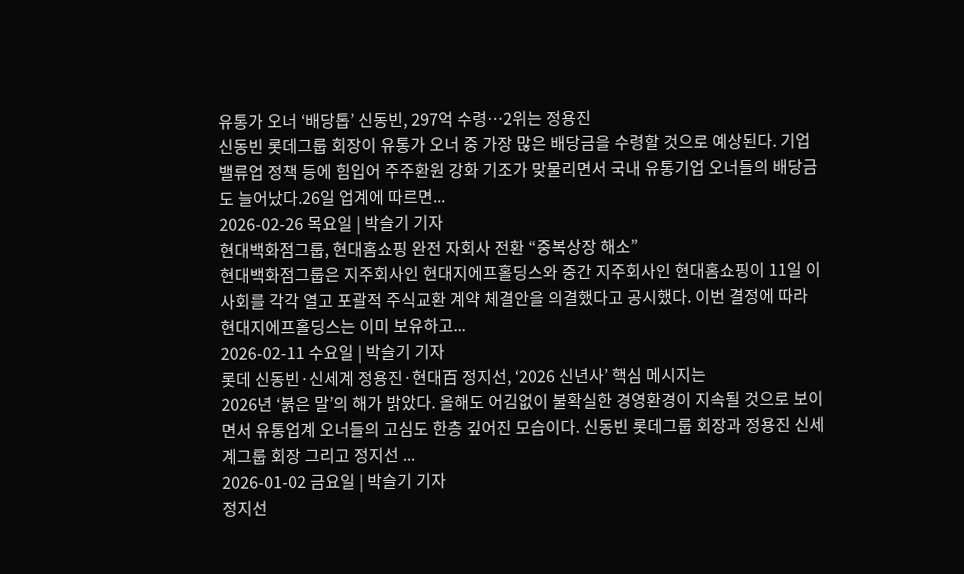유통가 오너 ‘배당톱’ 신동빈, 297억 수령…2위는 정용진
신동빈 롯데그룹 회장이 유통가 오너 중 가장 많은 배당금을 수령할 것으로 예상된다. 기업 밸류업 정책 등에 힘입어 주주환원 강화 기조가 맞물리면서 국내 유통기업 오너들의 배당금도 늘어났다.26일 업계에 따르면...
2026-02-26 목요일 | 박슬기 기자
현대백화점그룹, 현대홈쇼핑 완전 자회사 전환 “중복상장 해소”
현대백화점그룹은 지주회사인 현대지에프홀딩스와 중간 지주회사인 현대홈쇼핑이 11일 이사회를 각각 열고 포괄적 주식교환 계약 체결안을 의결했다고 공시했다. 이번 결정에 따라 현대지에프홀딩스는 이미 보유하고...
2026-02-11 수요일 | 박슬기 기자
롯데 신동빈·신세계 정용진·현대百 정지선, ‘2026 신년사’ 핵심 메시지는
2026년 ‘붉은 말’의 해가 밝았다. 올해도 어김없이 불확실한 경영환경이 지속될 것으로 보이면서 유통업계 오너들의 고심도 한층 깊어진 모습이다. 신동빈 롯데그룹 회장과 정용진 신세계그룹 회장 그리고 정지선 ...
2026-01-02 금요일 | 박슬기 기자
정지선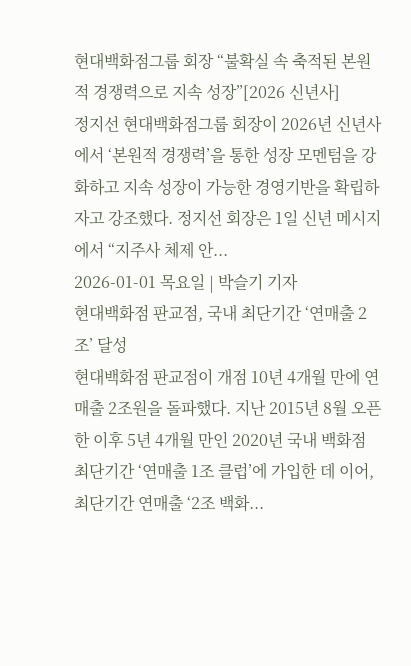현대백화점그룹 회장 “불확실 속 축적된 본원적 경쟁력으로 지속 성장”[2026 신년사]
정지선 현대백화점그룹 회장이 2026년 신년사에서 ‘본원적 경쟁력’을 통한 성장 모멘텀을 강화하고 지속 성장이 가능한 경영기반을 확립하자고 강조했다. 정지선 회장은 1일 신년 메시지에서 “지주사 체제 안...
2026-01-01 목요일 | 박슬기 기자
현대백화점 판교점, 국내 최단기간 ‘연매출 2조’ 달성
현대백화점 판교점이 개점 10년 4개월 만에 연매출 2조원을 돌파했다. 지난 2015년 8월 오픈한 이후 5년 4개월 만인 2020년 국내 백화점 최단기간 ‘연매출 1조 클럽’에 가입한 데 이어, 최단기간 연매출 ‘2조 백화...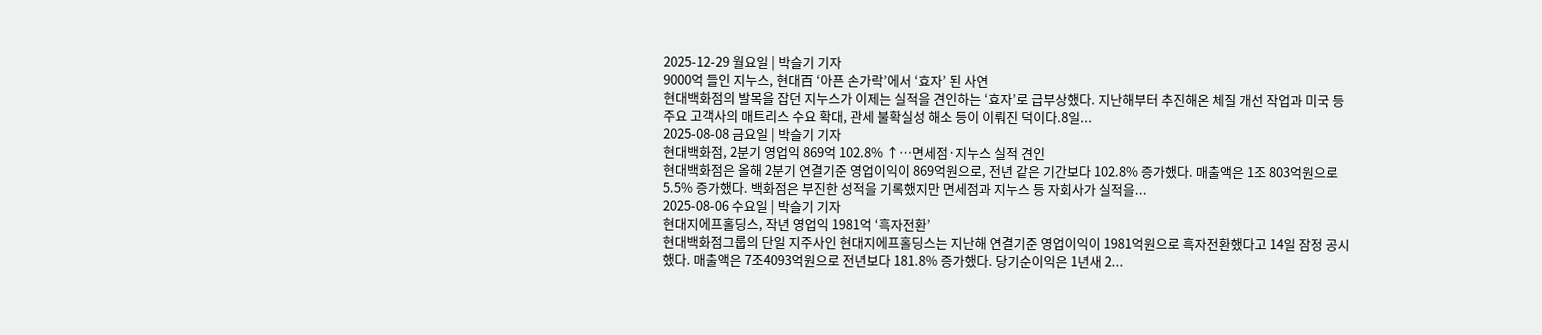2025-12-29 월요일 | 박슬기 기자
9000억 들인 지누스, 현대百 ‘아픈 손가락’에서 ‘효자’ 된 사연
현대백화점의 발목을 잡던 지누스가 이제는 실적을 견인하는 ‘효자’로 급부상했다. 지난해부터 추진해온 체질 개선 작업과 미국 등 주요 고객사의 매트리스 수요 확대, 관세 불확실성 해소 등이 이뤄진 덕이다.8일...
2025-08-08 금요일 | 박슬기 기자
현대백화점, 2분기 영업익 869억 102.8% ↑…면세점·지누스 실적 견인
현대백화점은 올해 2분기 연결기준 영업이익이 869억원으로, 전년 같은 기간보다 102.8% 증가했다. 매출액은 1조 803억원으로 5.5% 증가했다. 백화점은 부진한 성적을 기록했지만 면세점과 지누스 등 자회사가 실적을...
2025-08-06 수요일 | 박슬기 기자
현대지에프홀딩스, 작년 영업익 1981억 ‘흑자전환’
현대백화점그룹의 단일 지주사인 현대지에프홀딩스는 지난해 연결기준 영업이익이 1981억원으로 흑자전환했다고 14일 잠정 공시했다. 매출액은 7조4093억원으로 전년보다 181.8% 증가했다. 당기순이익은 1년새 2...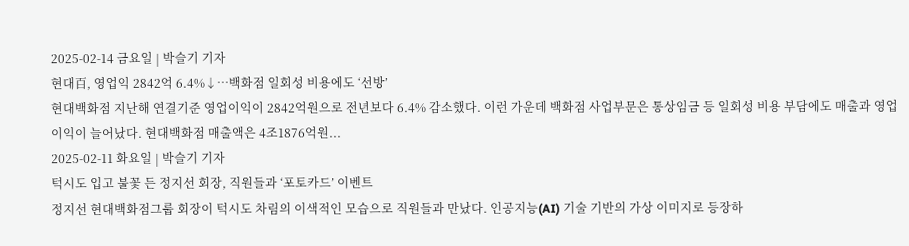2025-02-14 금요일 | 박슬기 기자
현대百, 영업익 2842억 6.4%↓…백화점 일회성 비용에도 ‘선방’
현대백화점 지난해 연결기준 영업이익이 2842억원으로 전년보다 6.4% 감소했다. 이런 가운데 백화점 사업부문은 통상임금 등 일회성 비용 부담에도 매출과 영업이익이 늘어났다. 현대백화점 매출액은 4조1876억원...
2025-02-11 화요일 | 박슬기 기자
턱시도 입고 불꽃 든 정지선 회장, 직원들과 ‘포토카드’ 이벤트
정지선 현대백화점그룹 회장이 턱시도 차림의 이색적인 모습으로 직원들과 만났다. 인공지능(AI) 기술 기반의 가상 이미지로 등장하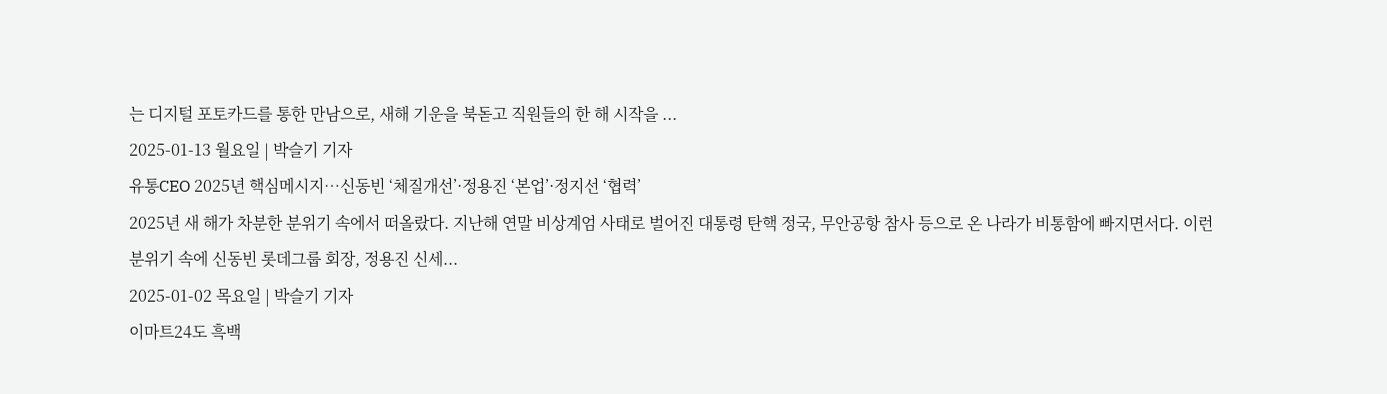는 디지털 포토카드를 통한 만남으로, 새해 기운을 북돋고 직원들의 한 해 시작을 ...
2025-01-13 월요일 | 박슬기 기자
유통CEO 2025년 핵심메시지…신동빈 ‘체질개선’·정용진 ‘본업’·정지선 ‘협력’
2025년 새 해가 차분한 분위기 속에서 떠올랐다. 지난해 연말 비상계엄 사태로 벌어진 대통령 탄핵 정국, 무안공항 참사 등으로 온 나라가 비통함에 빠지면서다. 이런 분위기 속에 신동빈 롯데그룹 회장, 정용진 신세...
2025-01-02 목요일 | 박슬기 기자
이마트24도 흑백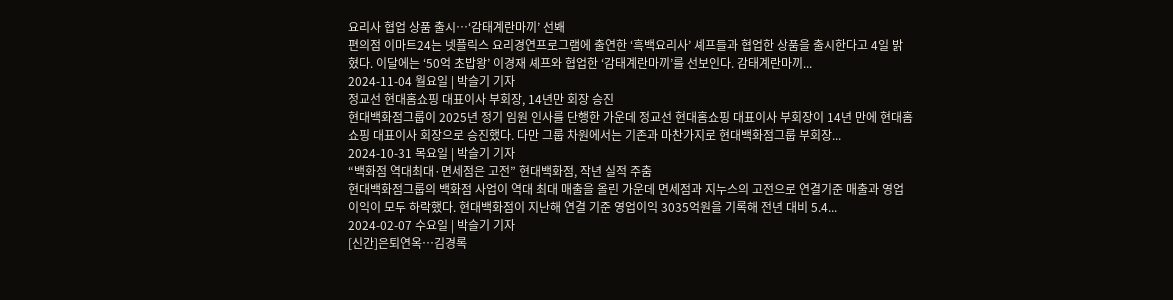요리사 협업 상품 출시…‘감태계란마끼’ 선봬
편의점 이마트24는 넷플릭스 요리경연프로그램에 출연한 ‘흑백요리사’ 셰프들과 협업한 상품을 출시한다고 4일 밝혔다. 이달에는 ‘50억 초밥왕’ 이경재 셰프와 협업한 ‘감태계란마끼’를 선보인다. 감태계란마끼...
2024-11-04 월요일 | 박슬기 기자
정교선 현대홈쇼핑 대표이사 부회장, 14년만 회장 승진
현대백화점그룹이 2025년 정기 임원 인사를 단행한 가운데 정교선 현대홈쇼핑 대표이사 부회장이 14년 만에 현대홈쇼핑 대표이사 회장으로 승진했다. 다만 그룹 차원에서는 기존과 마찬가지로 현대백화점그룹 부회장...
2024-10-31 목요일 | 박슬기 기자
“백화점 역대최대·면세점은 고전” 현대백화점, 작년 실적 주춤
현대백화점그룹의 백화점 사업이 역대 최대 매출을 올린 가운데 면세점과 지누스의 고전으로 연결기준 매출과 영업이익이 모두 하락했다. 현대백화점이 지난해 연결 기준 영업이익 3035억원을 기록해 전년 대비 5.4...
2024-02-07 수요일 | 박슬기 기자
[신간]은퇴연옥…김경록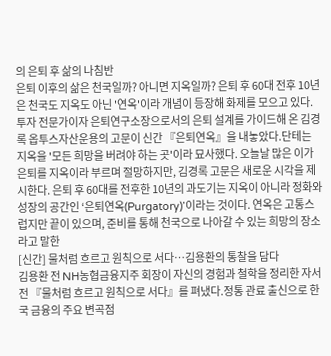의 은퇴 후 삶의 나침반
은퇴 이후의 삶은 천국일까? 아니면 지옥일까? 은퇴 후 60대 전후 10년은 천국도 지옥도 아닌 '연옥'이라 개념이 등장해 화제를 모으고 있다.투자 전문가이자 은퇴연구소장으로서의 은퇴 설계를 가이드해 온 김경록 옵투스자산운용의 고문이 신간 『은퇴연옥』을 내놓았다.단테는 지옥을 '모든 희망을 버려야 하는 곳'이라 묘사했다. 오늘날 많은 이가 은퇴를 지옥이라 부르며 절망하지만, 김경록 고문은 새로운 시각을 제시한다. 은퇴 후 60대를 전후한 10년의 과도기는 지옥이 아니라 정화와 성장의 공간인 ‘은퇴연옥(Purgatory)’이라는 것이다. 연옥은 고통스럽지만 끝이 있으며, 준비를 통해 천국으로 나아갈 수 있는 희망의 장소라고 말한
[신간] 물처럼 흐르고 원칙으로 서다…김용환의 통찰을 담다
김용환 전 NH농협금융지주 회장이 자신의 경험과 철학을 정리한 자서전 『물처럼 흐르고 원칙으로 서다』를 펴냈다.정통 관료 출신으로 한국 금융의 주요 변곡점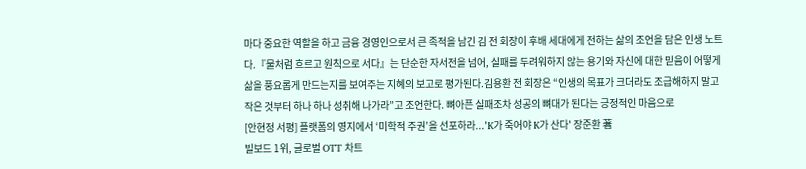마다 중요한 역할을 하고 금융 경영인으로서 큰 족적을 남긴 김 전 회장이 후배 세대에게 전하는 삶의 조언을 담은 인생 노트다.『물처럼 흐르고 원칙으로 서다』는 단순한 자서전을 넘어, 실패를 두려워하지 않는 용기와 자신에 대한 믿음이 어떻게 삶을 풍요롭게 만드는지를 보여주는 지혜의 보고로 평가된다.김용환 전 회장은 “인생의 목표가 크더라도 조급해하지 말고 작은 것부터 하나 하나 성취해 나가라”고 조언한다. 뼈아픈 실패조차 성공의 뼈대가 된다는 긍정적인 마음으로
[안현정 서평] 플랫폼의 영지에서 ‘미학적 주권’을 선포하라...'K가 죽어야 K가 산다' 장준환 著
빌보드 1위, 글로벌 OTT 차트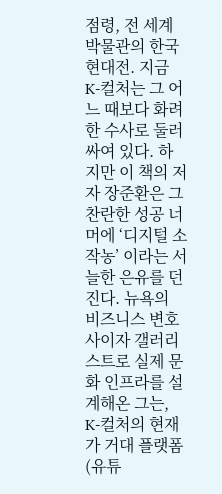점령, 전 세계 박물관의 한국 현대전. 지금 K-컬처는 그 어느 때보다 화려한 수사로 둘러싸여 있다. 하지만 이 책의 저자 장준환은 그 찬란한 성공 너머에 ‘디지털 소작농’ 이라는 서늘한 은유를 던진다. 뉴욕의 비즈니스 변호사이자 갤러리스트로 실제 문화 인프라를 설계해온 그는, K-컬처의 현재가 거대 플랫폼(유튜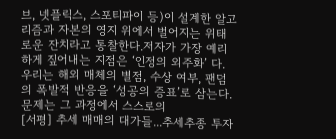브, 넷플릭스, 스포티파이 등)이 설계한 알고리즘과 자본의 영지 위에서 벌어지는 위태로운 잔치라고 통찰한다.저자가 가장 예리하게 짚어내는 지점은 ‘인정의 외주화’ 다. 우리는 해외 매체의 별점, 수상 여부, 팬덤의 폭발적 반응을 ‘성공의 증표’로 삼는다. 문제는 그 과정에서 스스로의
[서평] 추세 매매의 대가들...추세추종 투자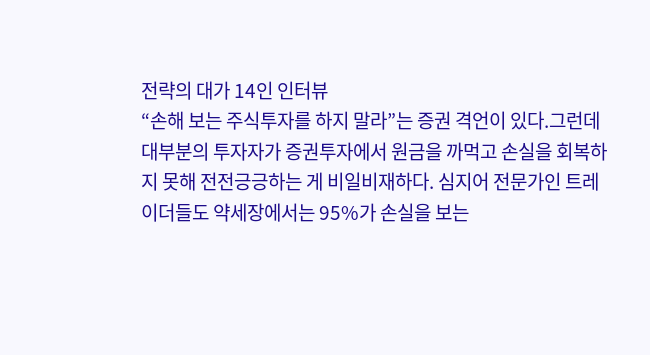전략의 대가 14인 인터뷰
“손해 보는 주식투자를 하지 말라”는 증권 격언이 있다.그런데 대부분의 투자자가 증권투자에서 원금을 까먹고 손실을 회복하지 못해 전전긍긍하는 게 비일비재하다. 심지어 전문가인 트레이더들도 약세장에서는 95%가 손실을 보는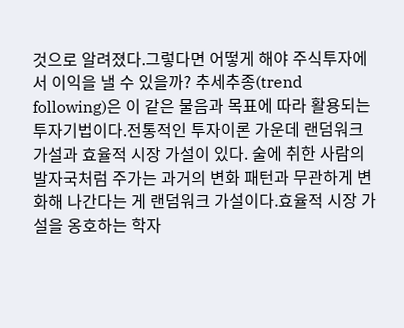것으로 알려졌다.그렇다면 어떻게 해야 주식투자에서 이익을 낼 수 있을까? 추세추종(trend following)은 이 같은 물음과 목표에 따라 활용되는 투자기법이다.전통적인 투자이론 가운데 랜덤워크 가설과 효율적 시장 가설이 있다. 술에 취한 사람의 발자국처럼 주가는 과거의 변화 패턴과 무관하게 변화해 나간다는 게 랜덤워크 가설이다.효율적 시장 가설을 옹호하는 학자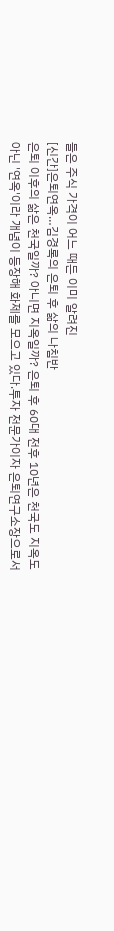들은 주식 가격이 어느 때든 이미 알려진
[신간]은퇴연옥…김경록의 은퇴 후 삶의 나침반
은퇴 이후의 삶은 천국일까? 아니면 지옥일까? 은퇴 후 60대 전후 10년은 천국도 지옥도 아닌 '연옥'이라 개념이 등장해 화제를 모으고 있다.투자 전문가이자 은퇴연구소장으로서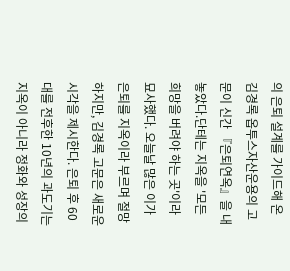의 은퇴 설계를 가이드해 온 김경록 옵투스자산운용의 고문이 신간 『은퇴연옥』을 내놓았다.단테는 지옥을 '모든 희망을 버려야 하는 곳'이라 묘사했다. 오늘날 많은 이가 은퇴를 지옥이라 부르며 절망하지만, 김경록 고문은 새로운 시각을 제시한다. 은퇴 후 60대를 전후한 10년의 과도기는 지옥이 아니라 정화와 성장의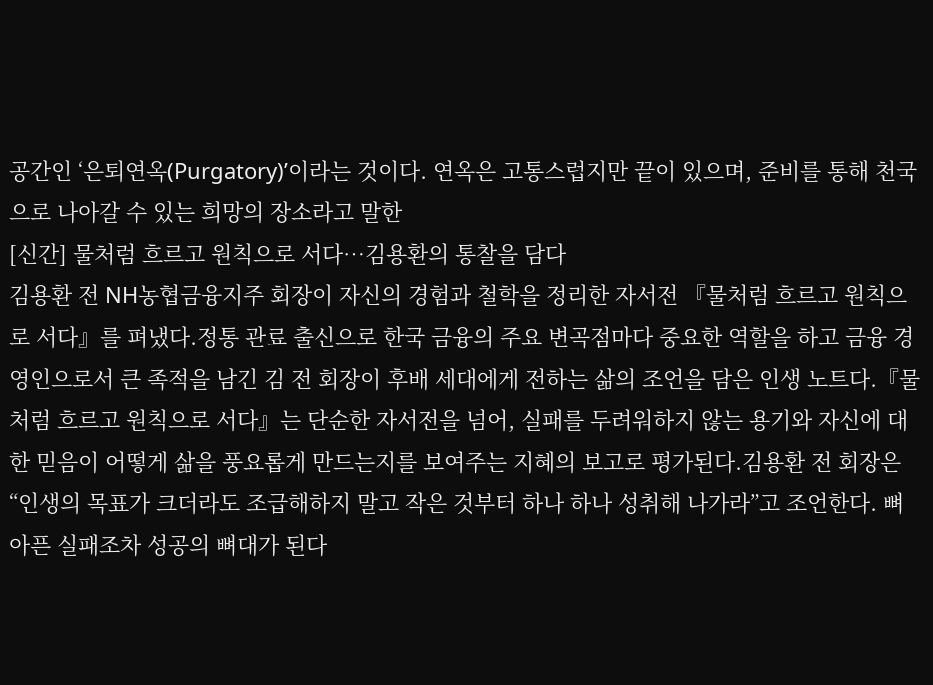공간인 ‘은퇴연옥(Purgatory)’이라는 것이다. 연옥은 고통스럽지만 끝이 있으며, 준비를 통해 천국으로 나아갈 수 있는 희망의 장소라고 말한
[신간] 물처럼 흐르고 원칙으로 서다…김용환의 통찰을 담다
김용환 전 NH농협금융지주 회장이 자신의 경험과 철학을 정리한 자서전 『물처럼 흐르고 원칙으로 서다』를 펴냈다.정통 관료 출신으로 한국 금융의 주요 변곡점마다 중요한 역할을 하고 금융 경영인으로서 큰 족적을 남긴 김 전 회장이 후배 세대에게 전하는 삶의 조언을 담은 인생 노트다.『물처럼 흐르고 원칙으로 서다』는 단순한 자서전을 넘어, 실패를 두려워하지 않는 용기와 자신에 대한 믿음이 어떻게 삶을 풍요롭게 만드는지를 보여주는 지혜의 보고로 평가된다.김용환 전 회장은 “인생의 목표가 크더라도 조급해하지 말고 작은 것부터 하나 하나 성취해 나가라”고 조언한다. 뼈아픈 실패조차 성공의 뼈대가 된다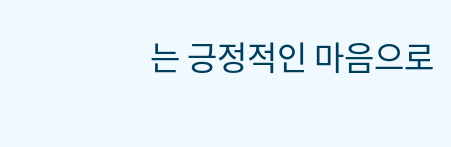는 긍정적인 마음으로